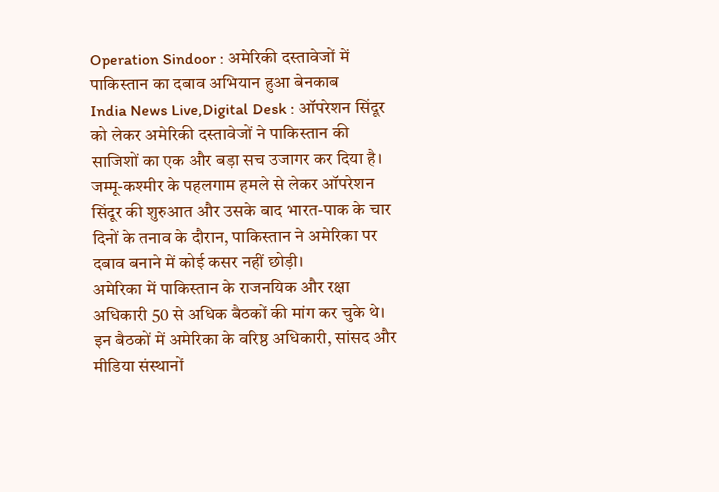Operation Sindoor : अमेरिकी दस्तावेजों में पाकिस्तान का दबाव अभियान हुआ बेनकाब
India News Live,Digital Desk : ऑपरेशन सिंदूर को लेकर अमेरिकी दस्तावेजों ने पाकिस्तान की साजिशों का एक और बड़ा सच उजागर कर दिया है। जम्मू-कश्मीर के पहलगाम हमले से लेकर ऑपरेशन सिंदूर की शुरुआत और उसके बाद भारत-पाक के चार दिनों के तनाव के दौरान, पाकिस्तान ने अमेरिका पर दबाव बनाने में कोई कसर नहीं छोड़ी।
अमेरिका में पाकिस्तान के राजनयिक और रक्षा अधिकारी 50 से अधिक बैठकों की मांग कर चुके थे। इन बैठकों में अमेरिका के वरिष्ठ अधिकारी, सांसद और मीडिया संस्थानों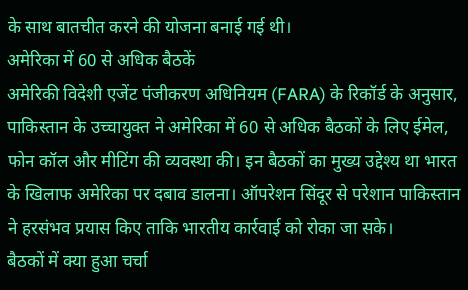के साथ बातचीत करने की योजना बनाई गई थी।
अमेरिका में 60 से अधिक बैठकें
अमेरिकी विदेशी एजेंट पंजीकरण अधिनियम (FARA) के रिकॉर्ड के अनुसार, पाकिस्तान के उच्चायुक्त ने अमेरिका में 60 से अधिक बैठकों के लिए ईमेल, फोन कॉल और मीटिंग की व्यवस्था की। इन बैठकों का मुख्य उद्देश्य था भारत के खिलाफ अमेरिका पर दबाव डालना। ऑपरेशन सिंदूर से परेशान पाकिस्तान ने हरसंभव प्रयास किए ताकि भारतीय कार्रवाई को रोका जा सके।
बैठकों में क्या हुआ चर्चा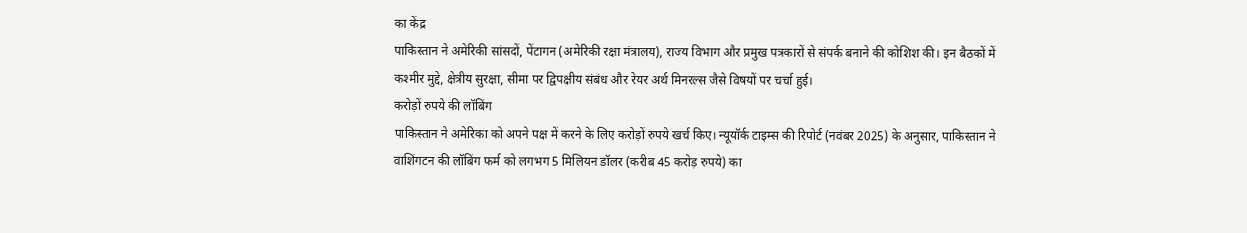का केंद्र
पाकिस्तान ने अमेरिकी सांसदों, पेंटागन (अमेरिकी रक्षा मंत्रालय), राज्य विभाग और प्रमुख पत्रकारों से संपर्क बनाने की कोशिश की। इन बैठकों में कश्मीर मुद्दे, क्षेत्रीय सुरक्षा, सीमा पर द्विपक्षीय संबंध और रेयर अर्थ मिनरल्स जैसे विषयों पर चर्चा हुई।
करोड़ों रुपये की लॉबिंग
पाकिस्तान ने अमेरिका को अपने पक्ष में करने के लिए करोड़ों रुपये खर्च किए। न्यूयॉर्क टाइम्स की रिपोर्ट (नवंबर 2025) के अनुसार, पाकिस्तान ने वाशिंगटन की लॉबिंग फर्म को लगभग 5 मिलियन डॉलर (करीब 45 करोड़ रुपये) का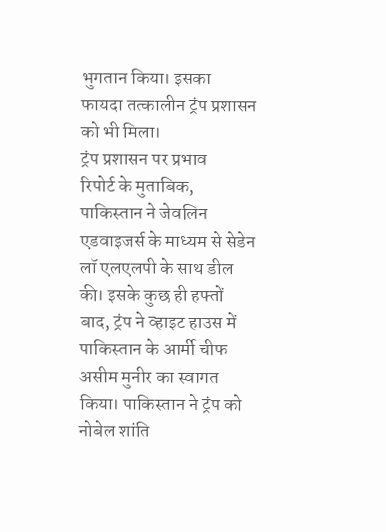भुगतान किया। इसका फायदा तत्कालीन ट्रंप प्रशासन को भी मिला।
ट्रंप प्रशासन पर प्रभाव
रिपोर्ट के मुताबिक, पाकिस्तान ने जेवलिन एडवाइजर्स के माध्यम से सेडेन लॉ एलएलपी के साथ डील की। इसके कुछ ही हफ्तों बाद, ट्रंप ने व्हाइट हाउस में पाकिस्तान के आर्मी चीफ असीम मुनीर का स्वागत किया। पाकिस्तान ने ट्रंप को नोबेल शांति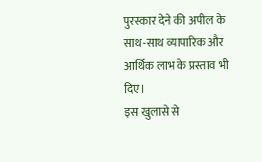पुरस्कार देने की अपील के साथ-साथ व्यापारिक और आर्थिक लाभ के प्रस्ताव भी दिए।
इस खुलासे से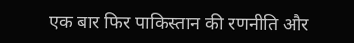एक बार फिर पाकिस्तान की रणनीति और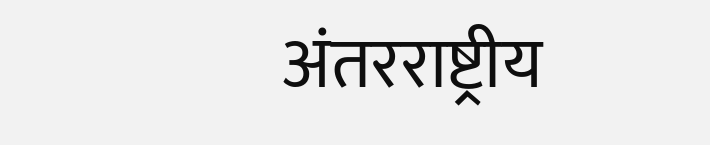अंतरराष्ट्रीय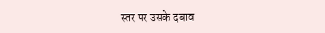स्तर पर उसके दबाव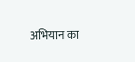अभियान का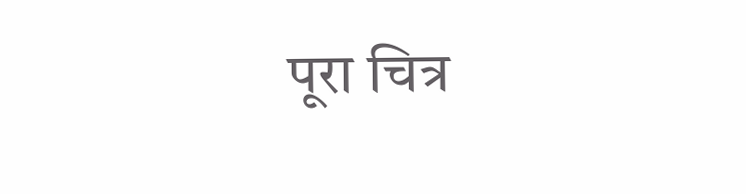पूरा चित्र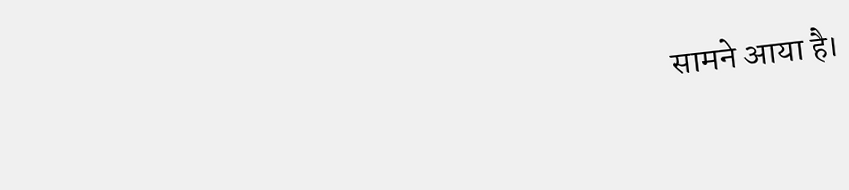सामने आया है।